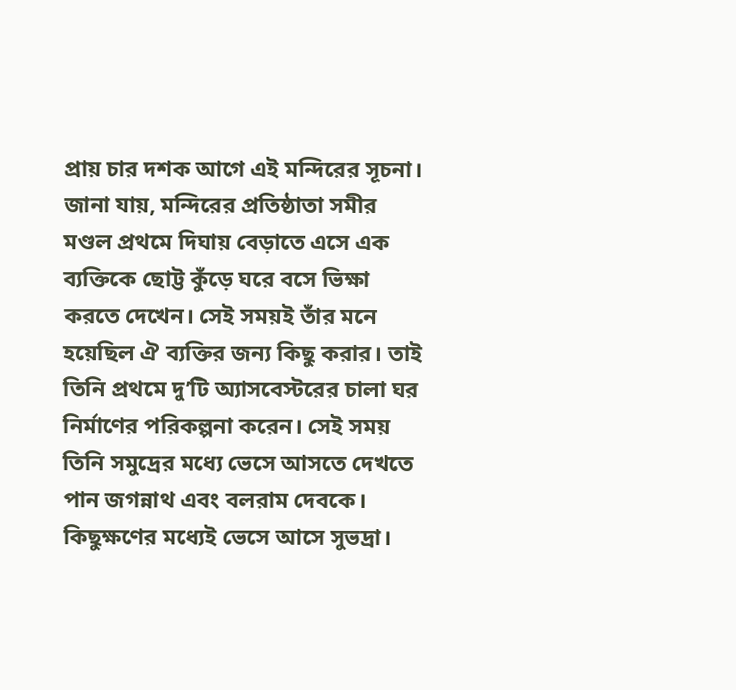প্রায় চার দশক আগে এই মন্দিরের সূচনা। জানা যায়, মন্দিরের প্রতিষ্ঠাতা সমীর মণ্ডল প্রথমে দিঘায় বেড়াতে এসে এক ব্যক্তিকে ছোট্ট কুঁড়ে ঘরে বসে ভিক্ষা করতে দেখেন। সেই সময়ই তাঁর মনে হয়েছিল ঐ ব্যক্তির জন্য কিছু করার। তাই তিনি প্রথমে দু’টি অ্যাসবেস্টরের চালা ঘর নির্মাণের পরিকল্পনা করেন। সেই সময় তিনি সমুদ্রের মধ্যে ভেসে আসতে দেখতে পান জগন্নাথ এবং বলরাম দেবকে। কিছুক্ষণের মধ্যেই ভেসে আসে সুভদ্রা।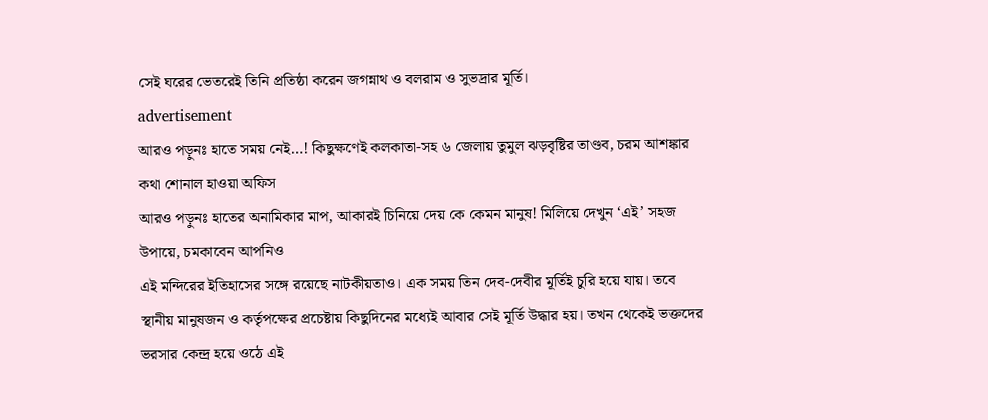সেই ঘরের ভেতরেই তিনি প্রতিষ্ঠা করেন জগন্নাথ ও বলরাম ও সুভদ্রার মূর্তি।
advertisement
আরও পড়ুনঃ হাতে সময় নেই…! কিছুক্ষণেই কলকাতা-সহ ৬ জেলায় তুমুল ঝড়বৃষ্টির তাণ্ডব, চরম আশঙ্কার কথা শোনাল হাওয়া অফিস
আরও পড়ুনঃ হাতের অনামিকার মাপ, আকারই চিনিয়ে দেয় কে কেমন মানুষ! মিলিয়ে দেখুন ‘এই’ সহজ উপায়ে, চমকাবেন আপনিও
এই মন্দিরের ইতিহাসের সঙ্গে রয়েছে নাটকীয়তাও। এক সময় তিন দেব-দেবীর মূর্তিই চুরি হয়ে যায়। তবে স্থানীয় মানুষজন ও কর্তৃপক্ষের প্রচেষ্টায় কিছুদিনের মধ্যেই আবার সেই মূর্তি উদ্ধার হয়। তখন থেকেই ভক্তদের ভরসার কেন্দ্র হয়ে ওঠে এই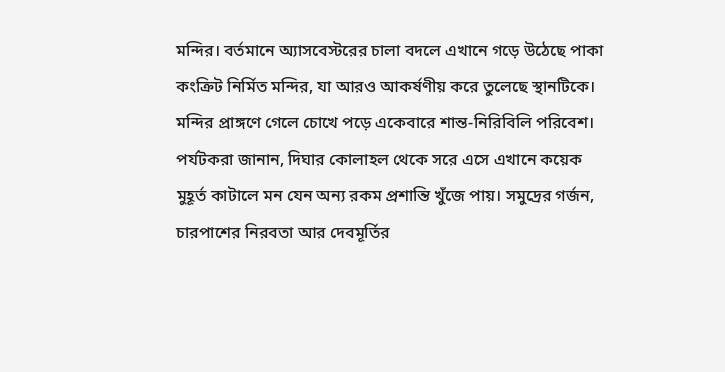মন্দির। বর্তমানে অ্যাসবেস্টরের চালা বদলে এখানে গড়ে উঠেছে পাকা কংক্রিট নির্মিত মন্দির, যা আরও আকর্ষণীয় করে তুলেছে স্থানটিকে। মন্দির প্রাঙ্গণে গেলে চোখে পড়ে একেবারে শান্ত-নিরিবিলি পরিবেশ। পর্যটকরা জানান, দিঘার কোলাহল থেকে সরে এসে এখানে কয়েক মুহূর্ত কাটালে মন যেন অন্য রকম প্রশান্তি খুঁজে পায়। সমুদ্রের গর্জন, চারপাশের নিরবতা আর দেবমূর্তির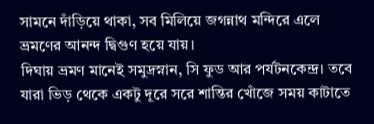সামনে দাঁড়িয়ে থাকা, সব মিলিয়ে জগন্নাথ মন্দিরে এলে ভ্রমণের আনন্দ দ্বিগুণ হয়ে যায়।
দিঘায় ভ্রমণ মানেই সমুদ্রস্নান, সি ফুড আর পর্যটনকেন্দ্র। তবে যারা ভিড় থেকে একটু দূরে সরে শান্তির খোঁজে সময় কাটাতে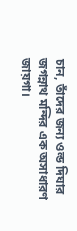চান, তাঁদের জন্য ওল্ড দিঘার জগন্নাথ মন্দির এক অসাধারণ জায়গা।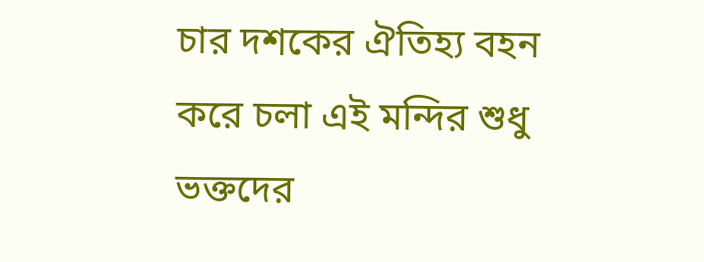চার দশকের ঐতিহ্য বহন করে চলা এই মন্দির শুধু ভক্তদের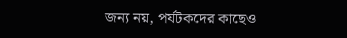জন্য নয়, পর্যটকদের কাছেও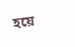হয়ে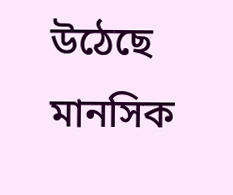উঠেছে মানসিক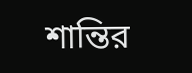শান্তির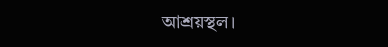আশ্রয়স্থল।